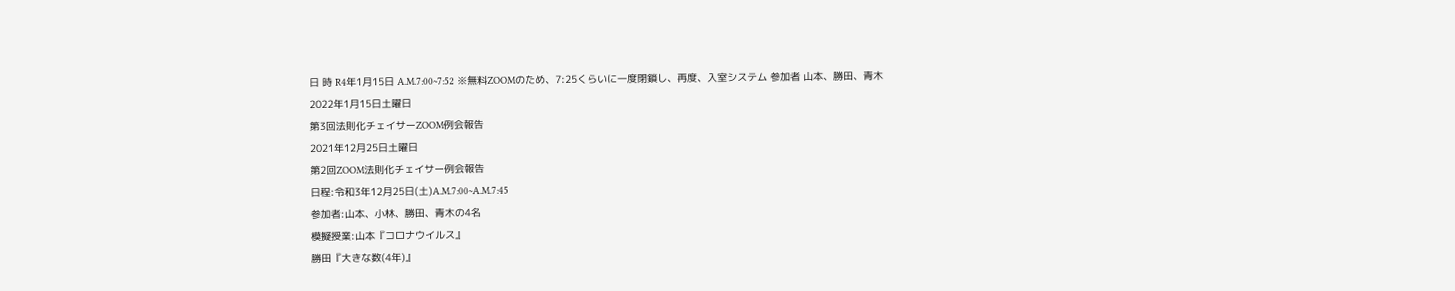日 時 R4年1月15日 A.M.7:00~7:52 ※無料ZOOMのため、7:25くらいに一度閉鎖し、再度、入室システム 参加者 山本、勝田、青木
2022年1月15日土曜日
第3回法則化チェイサーZOOM例会報告
2021年12月25日土曜日
第2回ZOOM法則化チェイサー例会報告
日程:令和3年12月25日(土)A.M.7:00~A.M.7:45
参加者:山本、小林、勝田、青木の4名
模擬授業:山本『コロナウイルス』
勝田『大きな数(4年)』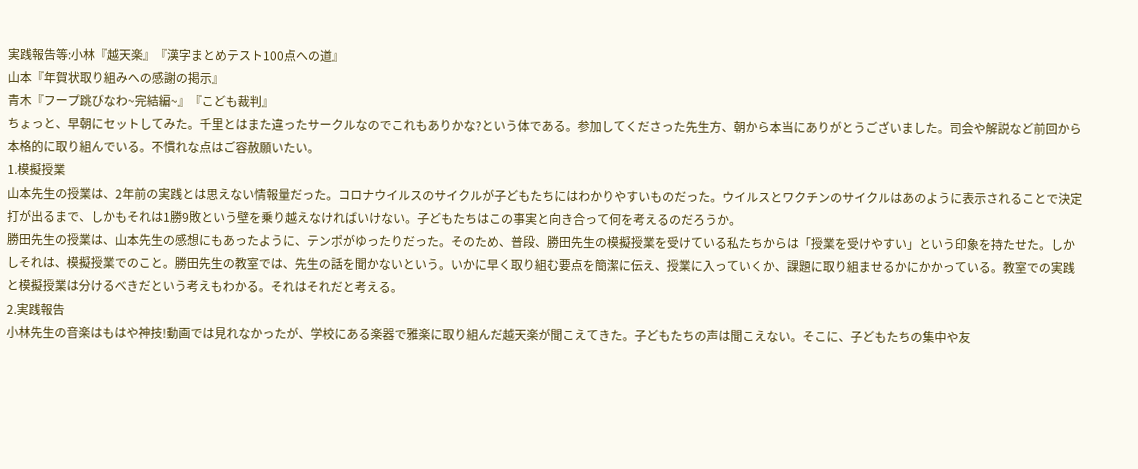実践報告等:小林『越天楽』『漢字まとめテスト100点への道』
山本『年賀状取り組みへの感謝の掲示』
青木『フープ跳びなわ~完結編~』『こども裁判』
ちょっと、早朝にセットしてみた。千里とはまた違ったサークルなのでこれもありかな?という体である。参加してくださった先生方、朝から本当にありがとうございました。司会や解説など前回から本格的に取り組んでいる。不慣れな点はご容赦願いたい。
1.模擬授業
山本先生の授業は、2年前の実践とは思えない情報量だった。コロナウイルスのサイクルが子どもたちにはわかりやすいものだった。ウイルスとワクチンのサイクルはあのように表示されることで決定打が出るまで、しかもそれは1勝9敗という壁を乗り越えなければいけない。子どもたちはこの事実と向き合って何を考えるのだろうか。
勝田先生の授業は、山本先生の感想にもあったように、テンポがゆったりだった。そのため、普段、勝田先生の模擬授業を受けている私たちからは「授業を受けやすい」という印象を持たせた。しかしそれは、模擬授業でのこと。勝田先生の教室では、先生の話を聞かないという。いかに早く取り組む要点を簡潔に伝え、授業に入っていくか、課題に取り組ませるかにかかっている。教室での実践と模擬授業は分けるべきだという考えもわかる。それはそれだと考える。
2.実践報告
小林先生の音楽はもはや神技!動画では見れなかったが、学校にある楽器で雅楽に取り組んだ越天楽が聞こえてきた。子どもたちの声は聞こえない。そこに、子どもたちの集中や友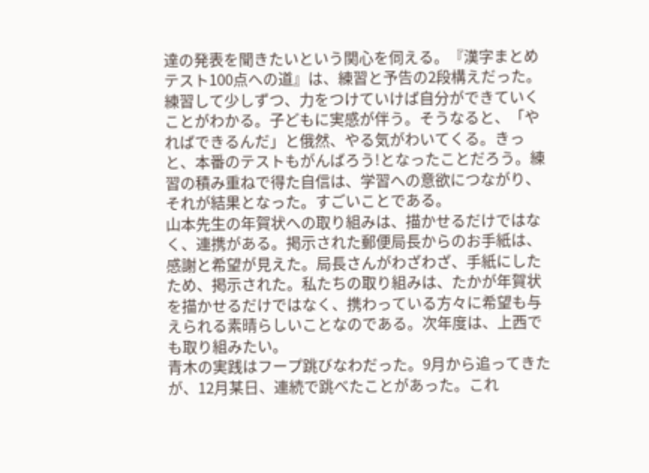達の発表を聞きたいという関心を伺える。『漢字まとめテスト100点への道』は、練習と予告の2段構えだった。練習して少しずつ、力をつけていけば自分ができていくことがわかる。子どもに実感が伴う。そうなると、「やればできるんだ」と俄然、やる気がわいてくる。きっと、本番のテストもがんばろう!となったことだろう。練習の積み重ねで得た自信は、学習への意欲につながり、それが結果となった。すごいことである。
山本先生の年賀状への取り組みは、描かせるだけではなく、連携がある。掲示された郵便局長からのお手紙は、感謝と希望が見えた。局長さんがわざわざ、手紙にしたため、掲示された。私たちの取り組みは、たかが年賀状を描かせるだけではなく、携わっている方々に希望も与えられる素晴らしいことなのである。次年度は、上西でも取り組みたい。
青木の実践はフープ跳びなわだった。9月から追ってきたが、12月某日、連続で跳べたことがあった。これ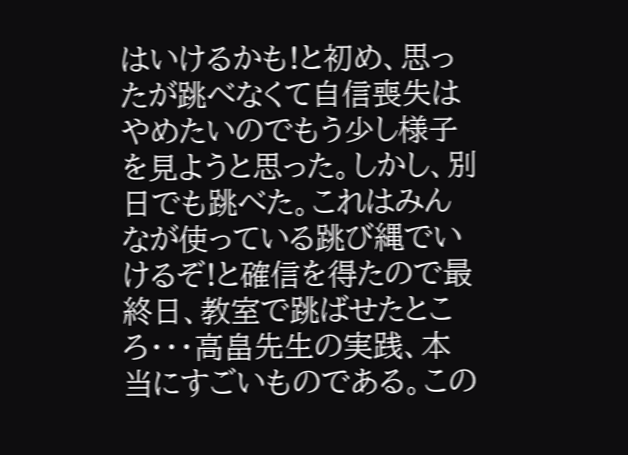はいけるかも!と初め、思ったが跳べなくて自信喪失はやめたいのでもう少し様子を見ようと思った。しかし、別日でも跳べた。これはみんなが使っている跳び縄でいけるぞ!と確信を得たので最終日、教室で跳ばせたところ・・・高畠先生の実践、本当にすごいものである。この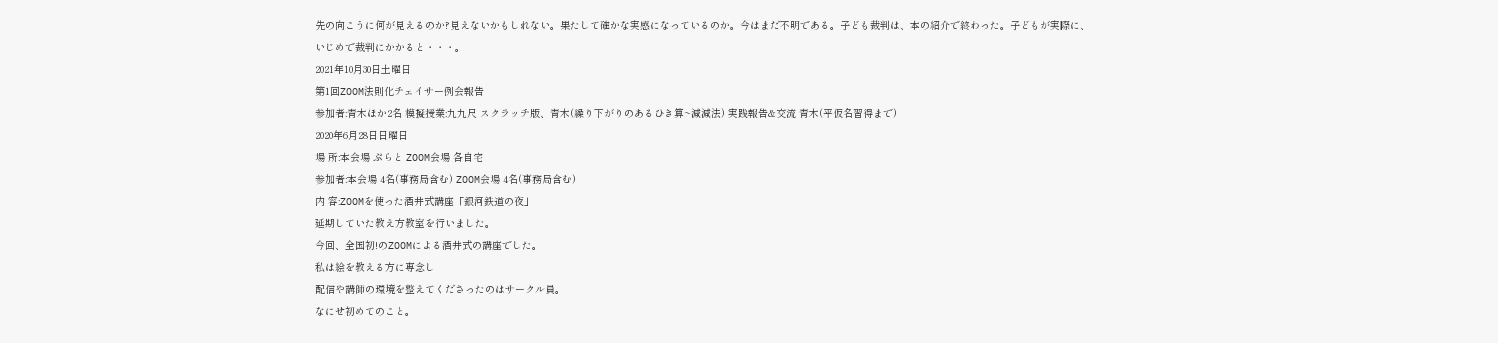先の向こうに何が見えるのか?見えないかもしれない。果たして確かな実感になっているのか。今はまだ不明である。子ども裁判は、本の紹介で終わった。子どもが実際に、いじめで裁判にかかると・・・。
2021年10月30日土曜日
第1回ZOOM法則化チェイサー例会報告
参加者:青木ほか2名 模擬授業:九九尺 スクラッチ版、青木(繰り下がりのあるひき算~減減法) 実践報告&交流 青木(平仮名習得まで)
2020年6月28日日曜日
場 所:本会場 ぷらと ZOOM会場 各自宅
参加者:本会場 4名(事務局含む) ZOOM会場 4名(事務局含む)
内 容:ZOOMを使った酒井式講座「銀河鉄道の夜」
延期していた教え方教室を行いました。
今回、全国初!のZOOMによる酒井式の講座でした。
私は絵を教える方に専念し
配信や講師の環境を整えてくださったのはサークル員。
なにせ初めてのこと。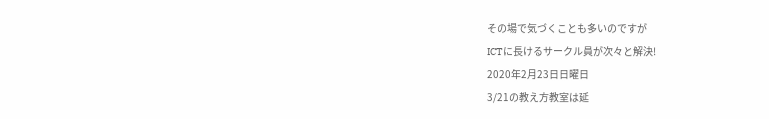その場で気づくことも多いのですが
ICTに長けるサークル員が次々と解決!
2020年2月23日日曜日
3/21の教え方教室は延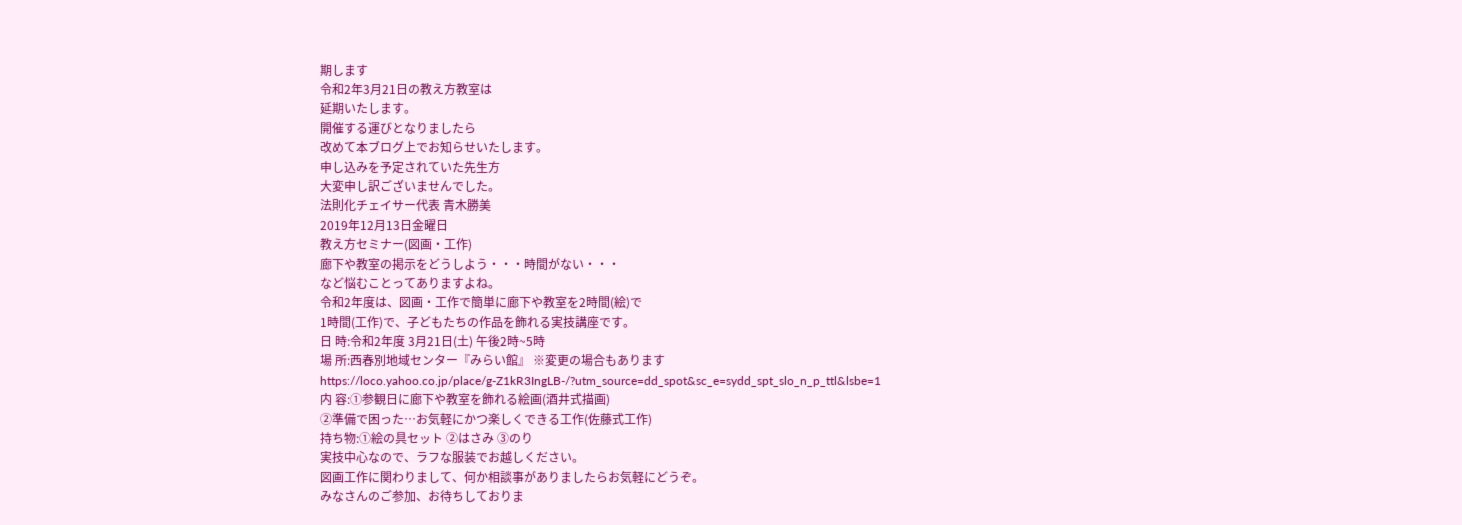期します
令和2年3月21日の教え方教室は
延期いたします。
開催する運びとなりましたら
改めて本ブログ上でお知らせいたします。
申し込みを予定されていた先生方
大変申し訳ございませんでした。
法則化チェイサー代表 青木勝美
2019年12月13日金曜日
教え方セミナー(図画・工作)
廊下や教室の掲示をどうしよう・・・時間がない・・・
など悩むことってありますよね。
令和2年度は、図画・工作で簡単に廊下や教室を2時間(絵)で
1時間(工作)で、子どもたちの作品を飾れる実技講座です。
日 時:令和2年度 3月21日(土) 午後2時~5時
場 所:西春別地域センター『みらい館』 ※変更の場合もあります
https://loco.yahoo.co.jp/place/g-Z1kR3IngLB-/?utm_source=dd_spot&sc_e=sydd_spt_slo_n_p_ttl&lsbe=1
内 容:①参観日に廊下や教室を飾れる絵画(酒井式描画)
②準備で困った…お気軽にかつ楽しくできる工作(佐藤式工作)
持ち物:①絵の具セット ②はさみ ③のり
実技中心なので、ラフな服装でお越しください。
図画工作に関わりまして、何か相談事がありましたらお気軽にどうぞ。
みなさんのご参加、お待ちしておりま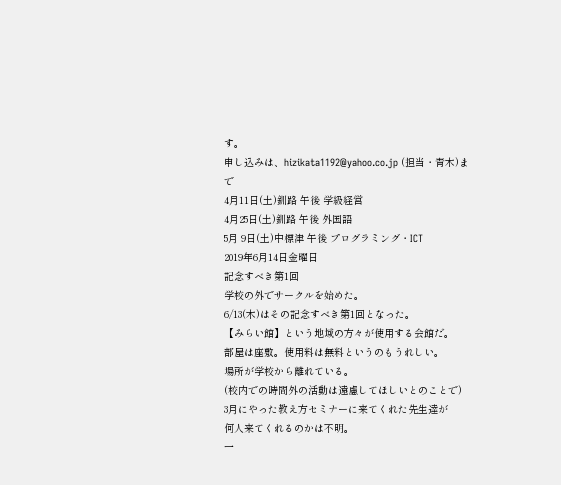す。
申し込みは、hizikata1192@yahoo.co.jp (担当・青木)まで
4月11日(土)釧路 午後 学級経営
4月25日(土)釧路 午後 外国語
5月 9日(土)中標津 午後 プログラミング・ICT
2019年6月14日金曜日
記念すべき第1回
学校の外でサークルを始めた。
6/13(木)はその記念すべき第1回となった。
【みらい館】という地域の方々が使用する会館だ。
部屋は座敷。使用料は無料というのもうれしい。
場所が学校から離れている。
(校内での時間外の活動は遠慮してほしいとのことで)
3月にやった教え方セミナーに来てくれた先生達が
何人来てくれるのかは不明。
一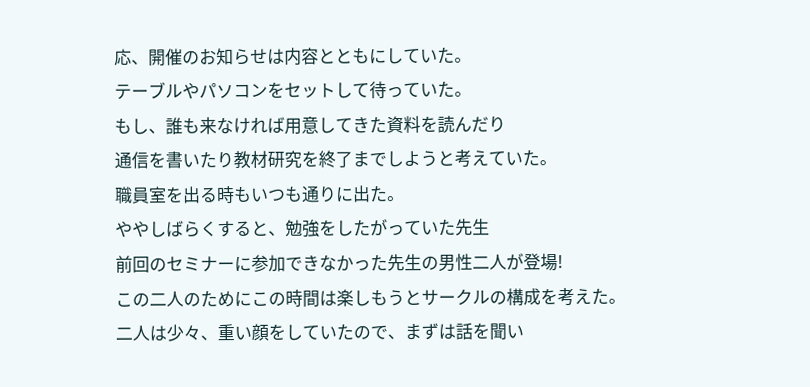応、開催のお知らせは内容とともにしていた。
テーブルやパソコンをセットして待っていた。
もし、誰も来なければ用意してきた資料を読んだり
通信を書いたり教材研究を終了までしようと考えていた。
職員室を出る時もいつも通りに出た。
ややしばらくすると、勉強をしたがっていた先生
前回のセミナーに参加できなかった先生の男性二人が登場!
この二人のためにこの時間は楽しもうとサークルの構成を考えた。
二人は少々、重い顔をしていたので、まずは話を聞い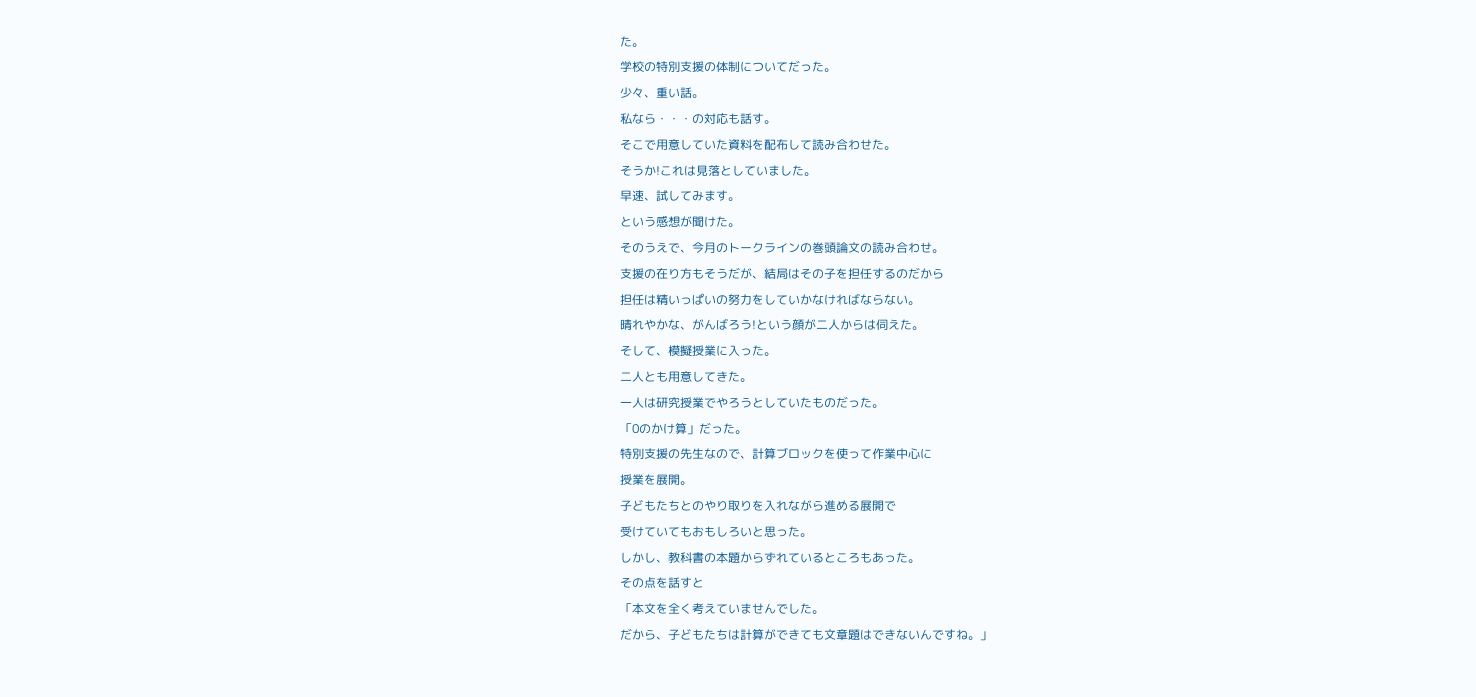た。
学校の特別支援の体制についてだった。
少々、重い話。
私なら・・・の対応も話す。
そこで用意していた資料を配布して読み合わせた。
そうか!これは見落としていました。
早速、試してみます。
という感想が聞けた。
そのうえで、今月のトークラインの巻頭論文の読み合わせ。
支援の在り方もそうだが、結局はその子を担任するのだから
担任は精いっぱいの努力をしていかなければならない。
晴れやかな、がんばろう!という顔が二人からは伺えた。
そして、模擬授業に入った。
二人とも用意してきた。
一人は研究授業でやろうとしていたものだった。
「0のかけ算」だった。
特別支援の先生なので、計算ブロックを使って作業中心に
授業を展開。
子どもたちとのやり取りを入れながら進める展開で
受けていてもおもしろいと思った。
しかし、教科書の本題からずれているところもあった。
その点を話すと
「本文を全く考えていませんでした。
だから、子どもたちは計算ができても文章題はできないんですね。」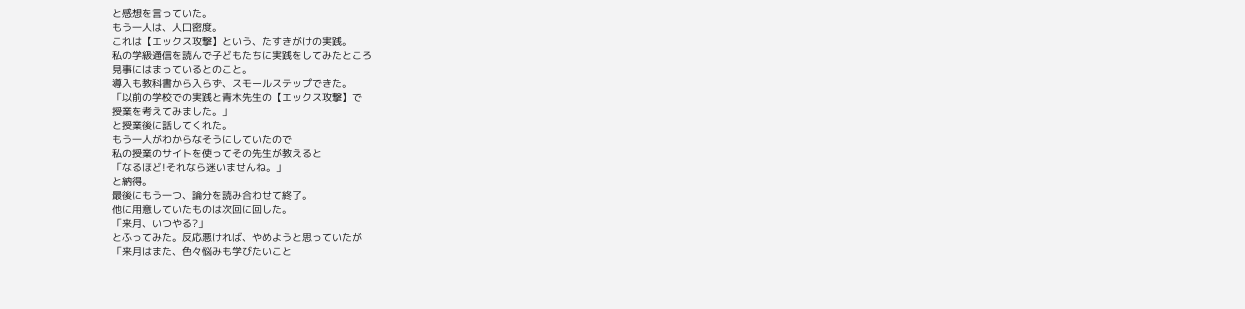と感想を言っていた。
もう一人は、人口密度。
これは【エックス攻撃】という、たすきがけの実践。
私の学級通信を読んで子どもたちに実践をしてみたところ
見事にはまっているとのこと。
導入も教科書から入らず、スモールステップできた。
「以前の学校での実践と青木先生の【エックス攻撃】で
授業を考えてみました。」
と授業後に話してくれた。
もう一人がわからなそうにしていたので
私の授業のサイトを使ってその先生が教えると
「なるほど!それなら迷いませんね。」
と納得。
最後にもう一つ、論分を読み合わせて終了。
他に用意していたものは次回に回した。
「来月、いつやる?」
とふってみた。反応悪ければ、やめようと思っていたが
「来月はまた、色々悩みも学びたいこと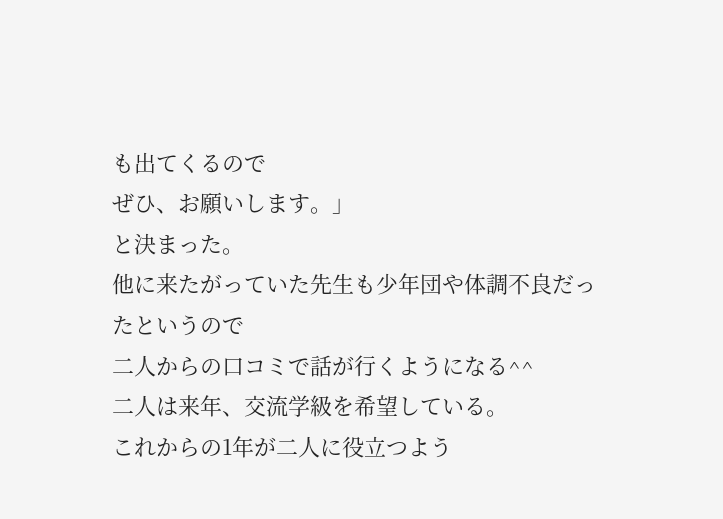も出てくるので
ぜひ、お願いします。」
と決まった。
他に来たがっていた先生も少年団や体調不良だったというので
二人からの口コミで話が行くようになる^^
二人は来年、交流学級を希望している。
これからの1年が二人に役立つよう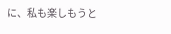に、私も楽しもうと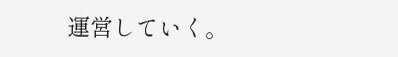運営していく。